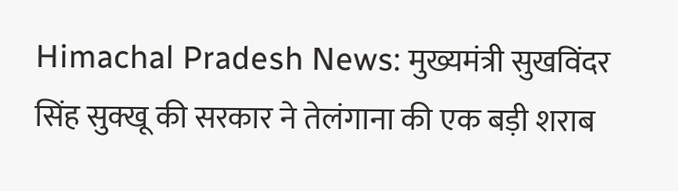Himachal Pradesh News: मुख्यमंत्री सुखविंदर सिंह सुक्खू की सरकार ने तेलंगाना की एक बड़ी शराब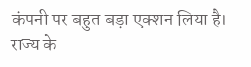कंपनी पर बहुत बड़ा एक्शन लिया है। राज्य के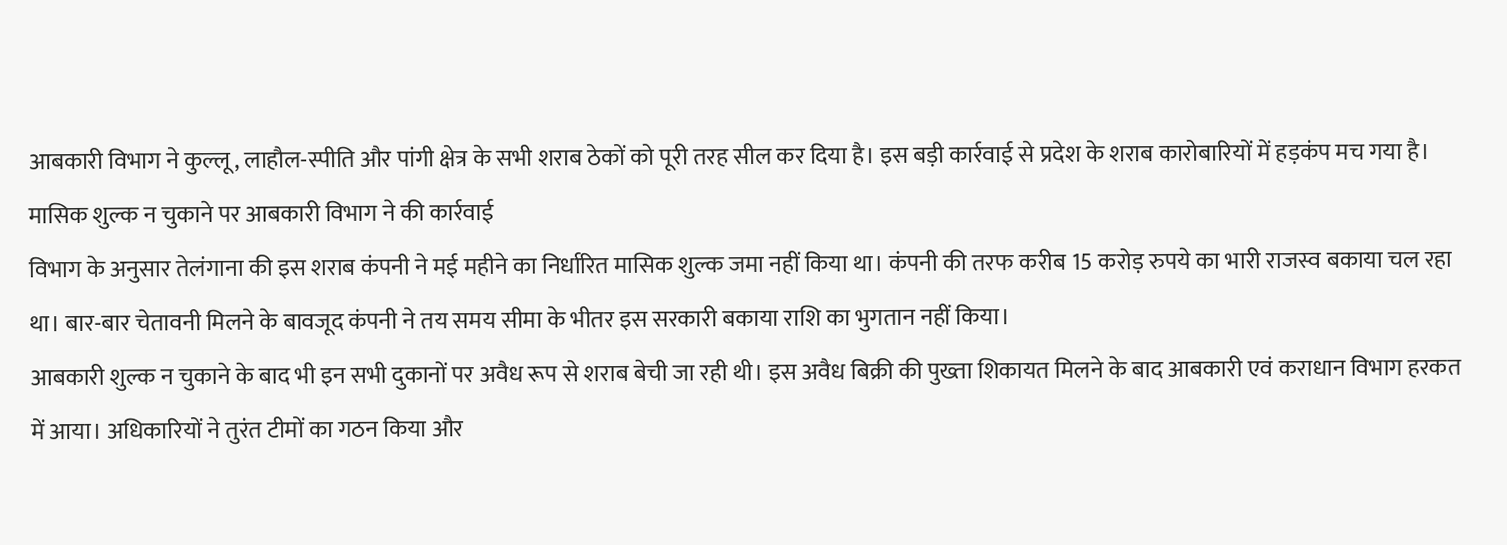आबकारी विभाग ने कुल्लू, लाहौल-स्पीति और पांगी क्षेत्र के सभी शराब ठेकों को पूरी तरह सील कर दिया है। इस बड़ी कार्रवाई से प्रदेश के शराब कारोबारियों में हड़कंप मच गया है।
मासिक शुल्क न चुकाने पर आबकारी विभाग ने की कार्रवाई
विभाग के अनुसार तेलंगाना की इस शराब कंपनी ने मई महीने का निर्धारित मासिक शुल्क जमा नहीं किया था। कंपनी की तरफ करीब 15 करोड़ रुपये का भारी राजस्व बकाया चल रहा था। बार-बार चेतावनी मिलने के बावजूद कंपनी ने तय समय सीमा के भीतर इस सरकारी बकाया राशि का भुगतान नहीं किया।
आबकारी शुल्क न चुकाने के बाद भी इन सभी दुकानों पर अवैध रूप से शराब बेची जा रही थी। इस अवैध बिक्री की पुख्ता शिकायत मिलने के बाद आबकारी एवं कराधान विभाग हरकत में आया। अधिकारियों ने तुरंत टीमों का गठन किया और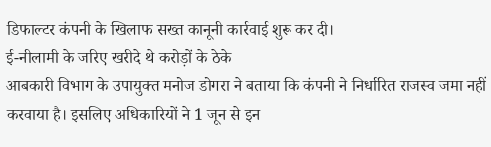डिफाल्टर कंपनी के खिलाफ सख्त कानूनी कार्रवाई शुरू कर दी।
ई-नीलामी के जरिए खरीदे थे करोड़ों के ठेके
आबकारी विभाग के उपायुक्त मनोज डोगरा ने बताया कि कंपनी ने निर्धारित राजस्व जमा नहीं करवाया है। इसलिए अधिकारियों ने 1 जून से इन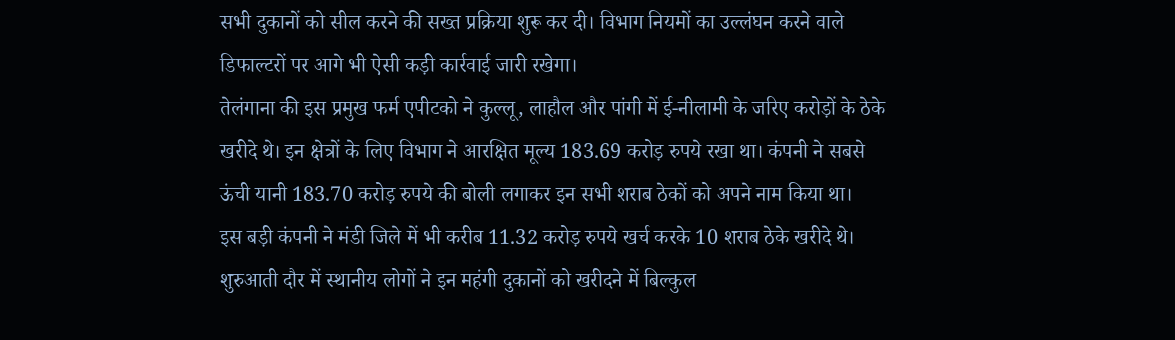सभी दुकानों को सील करने की सख्त प्रक्रिया शुरू कर दी। विभाग नियमों का उल्लंघन करने वाले डिफाल्टरों पर आगे भी ऐसी कड़ी कार्रवाई जारी रखेगा।
तेलंगाना की इस प्रमुख फर्म एपीटको ने कुल्लू, लाहौल और पांगी में ई-नीलामी के जरिए करोड़ों के ठेके खरीदे थे। इन क्षेत्रों के लिए विभाग ने आरक्षित मूल्य 183.69 करोड़ रुपये रखा था। कंपनी ने सबसे ऊंची यानी 183.70 करोड़ रुपये की बोली लगाकर इन सभी शराब ठेकों को अपने नाम किया था।
इस बड़ी कंपनी ने मंडी जिले में भी करीब 11.32 करोड़ रुपये खर्च करके 10 शराब ठेके खरीदे थे। शुरुआती दौर में स्थानीय लोगों ने इन महंगी दुकानों को खरीदने में बिल्कुल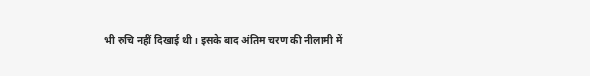भी रुचि नहीं दिखाई थी। इसके बाद अंतिम चरण की नीलामी में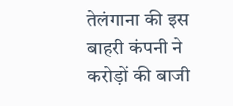तेलंगाना की इस बाहरी कंपनी ने करोड़ों की बाजी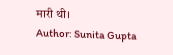मारी थी।
Author: Sunita Gupta